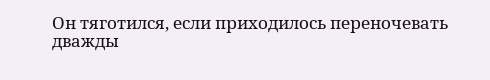Он тяготился, если приходилось переночевать дважды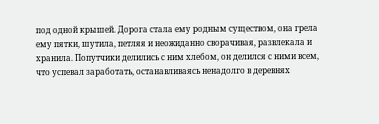под одной крышей. Дорога стала ему родным существом, она грела ему пятки, шутила, петляя и неожиданно сворачивая, развлекала и хранила. Попутчики делились с ним хлебом, он делился с ними всем, что успевал заработать, останавливаясь ненадолго в деревнях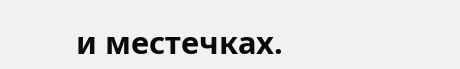и местечках.